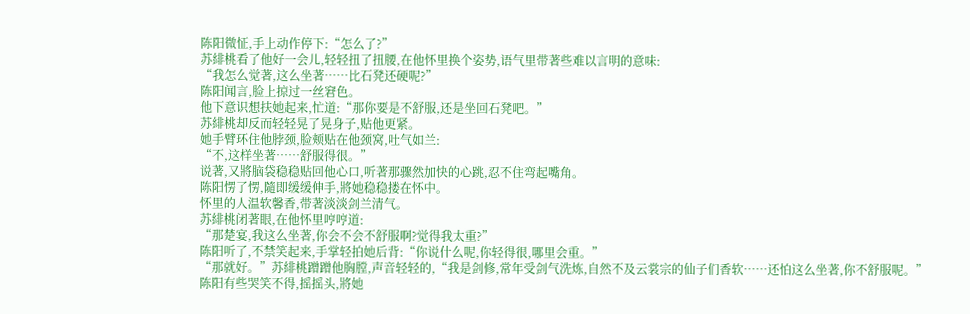陈阳微怔,手上动作停下:“怎么了?”
苏緋桃看了他好一会儿,轻轻扭了扭腰,在他怀里换个姿势,语气里带著些难以言明的意味:
“我怎么觉著,这么坐著……比石凳还硬呢?”
陈阳闻言,脸上掠过一丝窘色。
他下意识想扶她起来,忙道:“那你要是不舒服,还是坐回石凳吧。”
苏緋桃却反而轻轻晃了晃身子,贴他更紧。
她手臂环住他脖颈,脸颊贴在他颈窝,吐气如兰:
“不,这样坐著……舒服得很。”
说著,又將脑袋稳稳贴回他心口,听著那骤然加快的心跳,忍不住弯起嘴角。
陈阳愣了愣,隨即缓缓伸手,將她稳稳搂在怀中。
怀里的人温软馨香,带著淡淡剑兰清气。
苏緋桃闭著眼,在他怀里哼哼道:
“那楚宴,我这么坐著,你会不会不舒服啊?觉得我太重?”
陈阳听了,不禁笑起来,手掌轻拍她后背:“你说什么呢,你轻得很,哪里会重。”
“那就好。”苏緋桃蹭蹭他胸膛,声音轻轻的,“我是剑修,常年受剑气洗炼,自然不及云裳宗的仙子们香软……还怕这么坐著,你不舒服呢。”
陈阳有些哭笑不得,摇摇头,將她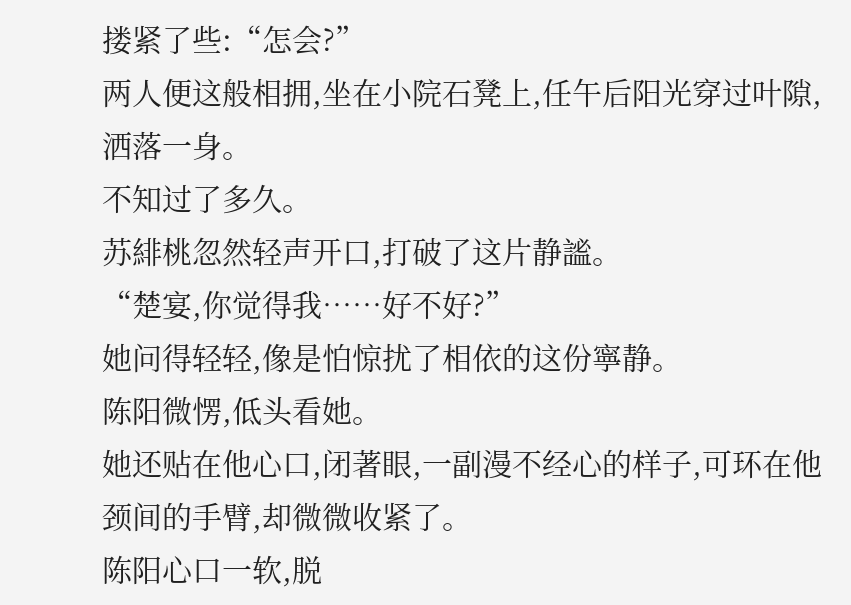搂紧了些:“怎会?”
两人便这般相拥,坐在小院石凳上,任午后阳光穿过叶隙,洒落一身。
不知过了多久。
苏緋桃忽然轻声开口,打破了这片静謐。
“楚宴,你觉得我……好不好?”
她问得轻轻,像是怕惊扰了相依的这份寧静。
陈阳微愣,低头看她。
她还贴在他心口,闭著眼,一副漫不经心的样子,可环在他颈间的手臂,却微微收紧了。
陈阳心口一软,脱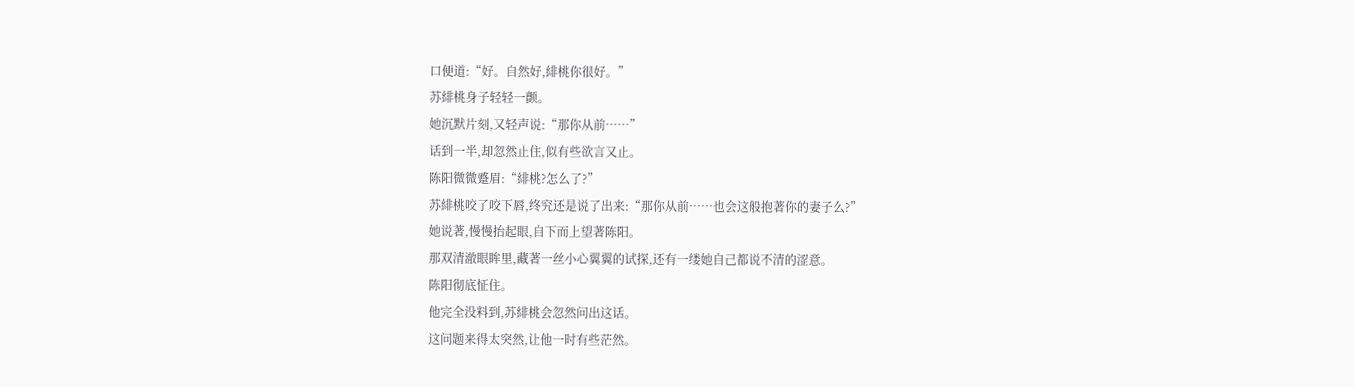口便道:“好。自然好,緋桃你很好。”
苏緋桃身子轻轻一颤。
她沉默片刻,又轻声说:“那你从前……”
话到一半,却忽然止住,似有些欲言又止。
陈阳微微蹙眉:“緋桃?怎么了?”
苏緋桃咬了咬下唇,终究还是说了出来:“那你从前……也会这般抱著你的妻子么?”
她说著,慢慢抬起眼,自下而上望著陈阳。
那双清澈眼眸里,藏著一丝小心翼翼的试探,还有一缕她自己都说不清的涩意。
陈阳彻底怔住。
他完全没料到,苏緋桃会忽然问出这话。
这问题来得太突然,让他一时有些茫然。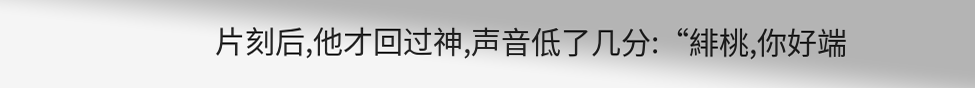片刻后,他才回过神,声音低了几分:“緋桃,你好端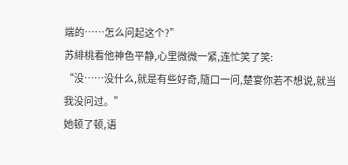端的……怎么问起这个?”
苏緋桃看他神色平静,心里微微一紧,连忙笑了笑:
“没……没什么,就是有些好奇,隨口一问,楚宴你若不想说,就当我没问过。”
她顿了顿,语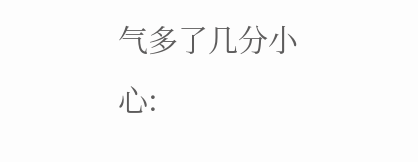气多了几分小心: